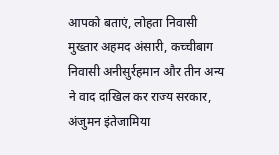आपको बताएं, लोहता निवासी मुख्तार अहमद अंसारी, कच्चीबाग निवासी अनीसुर्रहमान और तीन अन्य ने वाद दाखिल कर राज्य सरकार, अंजुमन इंतेजामिया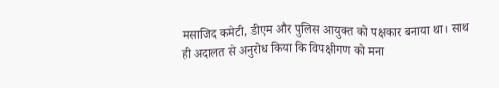मसाजिद कमेटी, डीएम और पुलिस आयुक्त को पक्षकार बनाया था। साथ ही अदालत से अनुरोध किया कि विपक्षीगण को मना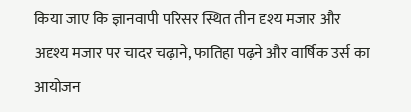किया जाए कि ज्ञानवापी परिसर स्थित तीन दृश्य मजार और अदृश्य मजार पर चादर चढ़ाने, फातिहा पढ़ने और वार्षिक उर्स का आयोजन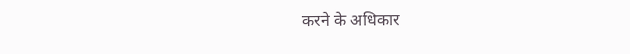करने के अधिकार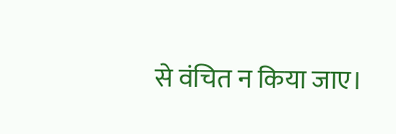से वंचित न किया जाए।